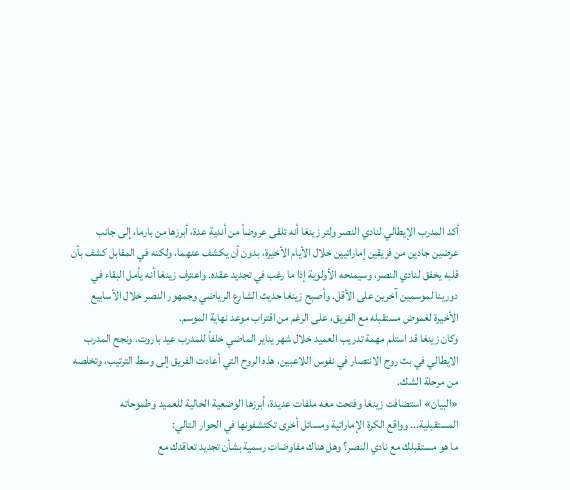أكد المدرب الإيطالي لنادي النصر ولتر زينغا أنه تلقى عروضاً من أندية عدة، أبرزها من بارما، إلى جانب عرضين جادين من فريقين إماراتيين خلال الأيام الأخيرة، بدون أن يكشف عنهما، ولكنه في المقابل كشف بأن قلبه يخفق لنادي النصر، وسيمنحه الأولوية إذا ما رغب في تجديد عقده. واعترف زينغا أنه يأمل البقاء في دورينا لموسمين آخرين على الأقل. وأصبح زينغا حديث الشارع الرياضي وجمهور النصر خلال الأسابيع الأخيرة لغموض مستقبله مع الفريق، على الرغم من اقتراب موعد نهاية الموسم.
وكان زينغا قد استلم مهمة تدريب العميد خلال شهر يناير الماضي خلفاً للمدرب عيد باروت. ونجح المدرب الايطالي في بث روح الانتصار في نفوس اللاعبين، هذه الروح التي أعادت الفريق إلى وسط الترتيب، وتخلصه من مرحلة الشك.
«البيان» استضافت زينغا وفتحت معه ملفات عديدة، أبرزها الوضعية الحالية للعميد وطموحاته المستقبلية... وواقع الكرة الإماراتية ومسائل أخرى تكتشفونها في الحوار التالي:
ما هو مستقبلك مع نادي النصر؟ وهل هناك مفاوضات رسمية بشأن تجديد تعاقدك مع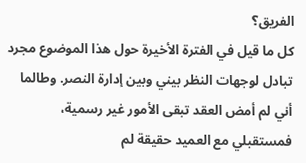الفريق؟
كل ما قيل في الفترة الأخيرة حول هذا الموضوع مجرد تبادل لوجهات النظر بيني وبين إدارة النصر. وطالما أني لم أمض العقد تبقى الأمور غير رسمية، فمستقبلي مع العميد حقيقة لم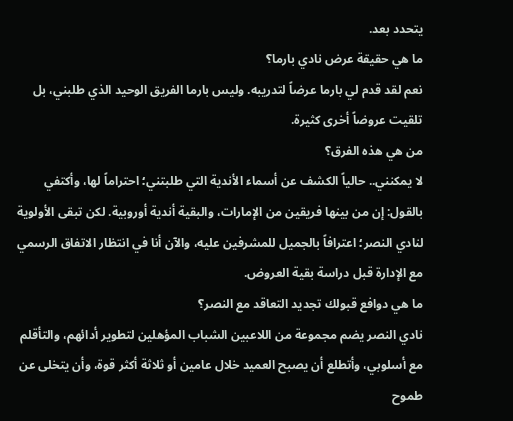يتحدد بعد.
ما هي حقيقة عرض نادي بارما؟
نعم لقد قدم لي بارما عرضاً لتدريبه. وليس بارما الفريق الوحيد الذي طلبني، بل تلقيت عروضاً أخرى كثيرة.
من هي هذه الفرق؟
لا يمكنني.. حالياً الكشف عن أسماء الأندية التي طلبتني؛ احتراماً لها، وأكتفي بالقول: إن من بينها فريقين من الإمارات، والبقية أندية أوروبية. لكن تبقى الأولوية لنادي النصر؛ اعترافاً بالجميل للمشرفين عليه، والآن أنا في انتظار الاتفاق الرسمي مع الإدارة قبل دراسة بقية العروض.
ما هي دوافع قبولك تجديد التعاقد مع النصر؟
نادي النصر يضم مجموعة من اللاعبين الشباب المؤهلين لتطوير أدائهم، والتأقلم مع أسلوبي، وأتطلع أن يصبح العميد خلال عامين أو ثلاثة أكثر قوة، وأن يتخلى عن طموح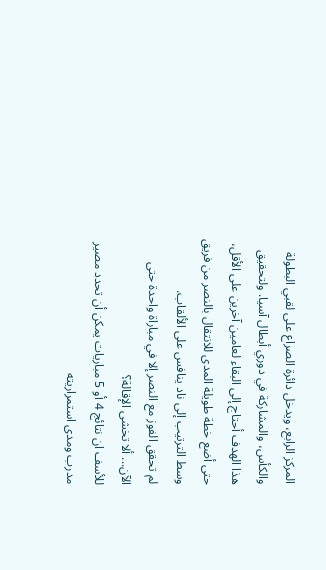المركز الرابع، ويدخل دائرة الصراع على لقبي البطولة والكأس، والمشاركة في دوري أبطال آسيا. ولتحقيق هذا الهدف أحتاج إلى البقاء لعامين آخرين على الأقل، حتى أضع خطة طويلة المدى للانتقال بالنصر من فريق وسط الترتيب إلى ناد ينافس على الألقاب.
لم تحقق الفوز مع النصر إلا في مباراة واحدة حتى الآن... ألا تخشى الإقالة؟
للأسف ان نتائج 4 أو 5 مباريات يمكن أن تحدد مصير مدرب ومدى استمراريته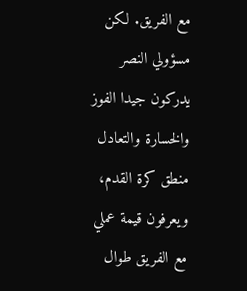مع الفريق. لكن مسؤولي النصر يدركون جيدا الفوز والخسارة والتعادل منطق كرة القدم، ويعرفون قيمة عملي مع الفريق طوال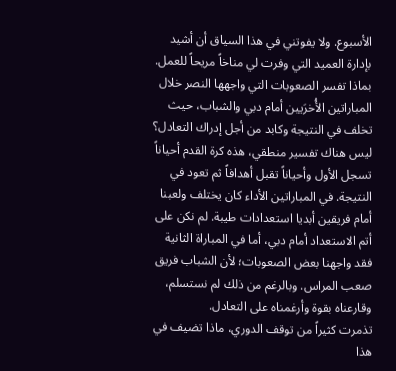الأسبوع. ولا يفوتني في هذا السياق أن أشيد بإدارة العميد التي وفرت لي مناخاً مريحاً للعمل.
بماذا تفسر الصعوبات التي واجهها النصر خلال المباراتين الأُخرَيين أمام دبي والشباب، حيث تخلف في النتيجة وكابد من أجل إدراك التعادل؟
ليس هناك تفسير منطقي، هذه كرة القدم أحياناً تسجل الأول وأحياناً تقبل أهدافاً ثم تعود في النتيجة. في المباراتين الأداء كان يختلف ولعبنا أمام فريقين أبديا استعدادات طيبة. لم نكن على أتم الاستعداد أمام دبي، أما في المباراة الثانية فقد واجهنا بعض الصعوبات؛ لأن الشباب فريق صعب المراس. وبالرغم من ذلك لم نستسلم، وقارعناه بقوة وأرغمناه على التعادل.
تذمرت كثيراً من توقف الدوري، ماذا تضيف في هذا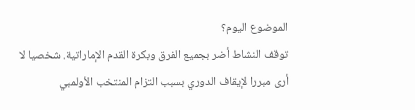الموضوع اليوم؟
توقف النشاط أضر بجميع الفرق وبكرة القدم الإماراتية. شخصيا لا أرى مبررا لإيقاف الدوري بسبب التزام المنتخب الأولمبي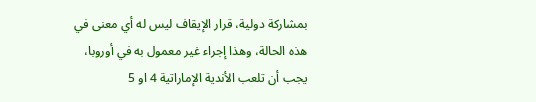بمشاركة دولية، قرار الإيقاف ليس له أي معنى في هذه الحالة، وهذا إجراء غير معمول به في أوروبا، يجب أن تلعب الأندية الإماراتية 4 او 5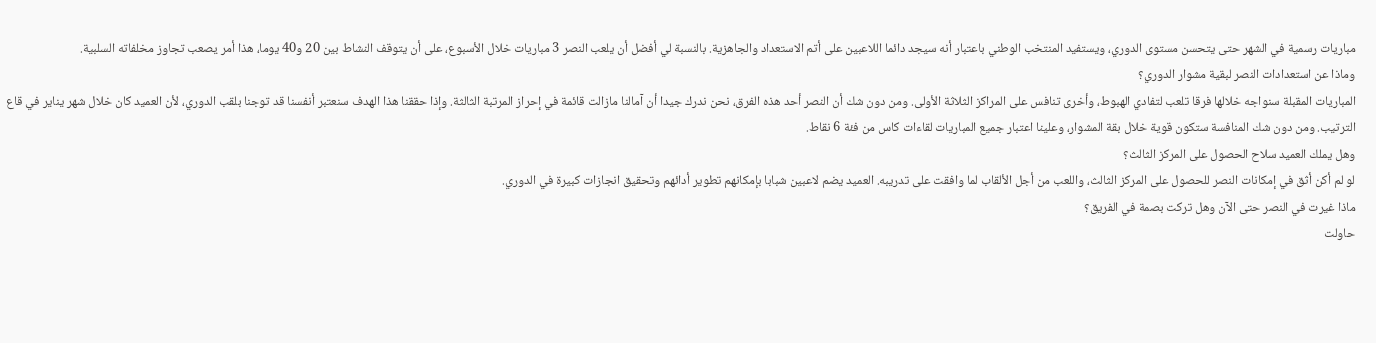مباريات رسمية في الشهر حتى يتحسن مستوى الدوري، ويستفيد المنتخب الوطني باعتبار أنه سيجد دائما اللاعبين على أتم الاستعداد والجاهزية. بالنسبة لي أفضل أن يلعب النصر 3 مباريات خلال الأسبوع، على أن يتوقف النشاط بين 20 و40 يوما، هذا أمر يصعب تجاوز مخلفاته السلبية.
وماذا عن استعدادات النصر لبقية مشوار الدوري؟
المباريات المقبلة سنواجه خلالها فرقا تلعب لتفادي الهبوط، وأخرى تنافس على المراكز الثلاثة الأولى. ومن دون شك أن النصر أحد هذه الفرق، نحن ندرك جيدا أن آمالنا مازالت قائمة في إحراز المرتبة الثالثة. وإذا حققنا هذا الهدف سنعتبر أنفسنا قد توجنا بلقب الدوري، لأن العميد كان خلال شهر يناير في قاع الترتيب. ومن دون شك المنافسة ستكون قوية خلال بقة المشوار، وعلينا اعتبار جميع المباريات لقاءات كاس من فئة 6 نقاط.
وهل يملك العميد سلاح الحصول على المركز الثالث؟
لو لم أكن أثق في إمكانات النصر للحصول على المركز الثالث، واللعب من أجل الألقاب لما وافقت على تدريبه. العميد يضم لاعبين شبابا بإمكانهم تطوير أدائهم وتحقيق انجازات كبيرة في الدوري.
ماذا غيرت في النصر حتى الآن وهل تركت بصمة في الفريق؟
حاولت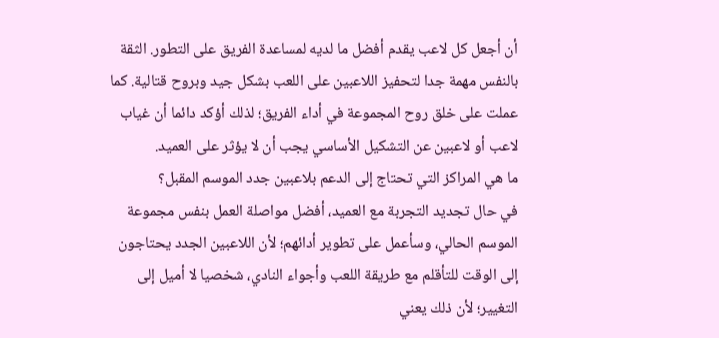أن أجعل كل لاعب يقدم أفضل ما لديه لمساعدة الفريق على التطور. الثقة بالنفس مهمة جدا لتحفيز اللاعبين على اللعب بشكل جيد وبروح قتالية. كما عملت على خلق روح المجموعة في أداء الفريق؛ لذلك أؤكد دائما أن غياب لاعب أو لاعبين عن التشكيل الأساسي يجب أن لا يؤثر على العميد.
ما هي المراكز التي تحتاج إلى الدعم بلاعبين جدد الموسم المقبل؟
في حال تجديد التجربة مع العميد، أفضل مواصلة العمل بنفس مجموعة الموسم الحالي، وسأعمل على تطوير أدائهم؛ لأن اللاعبين الجدد يحتاجون إلى الوقت للتأقلم مع طريقة اللعب وأجواء النادي، شخصيا لا أميل إلى التغيير؛ لأن ذلك يعني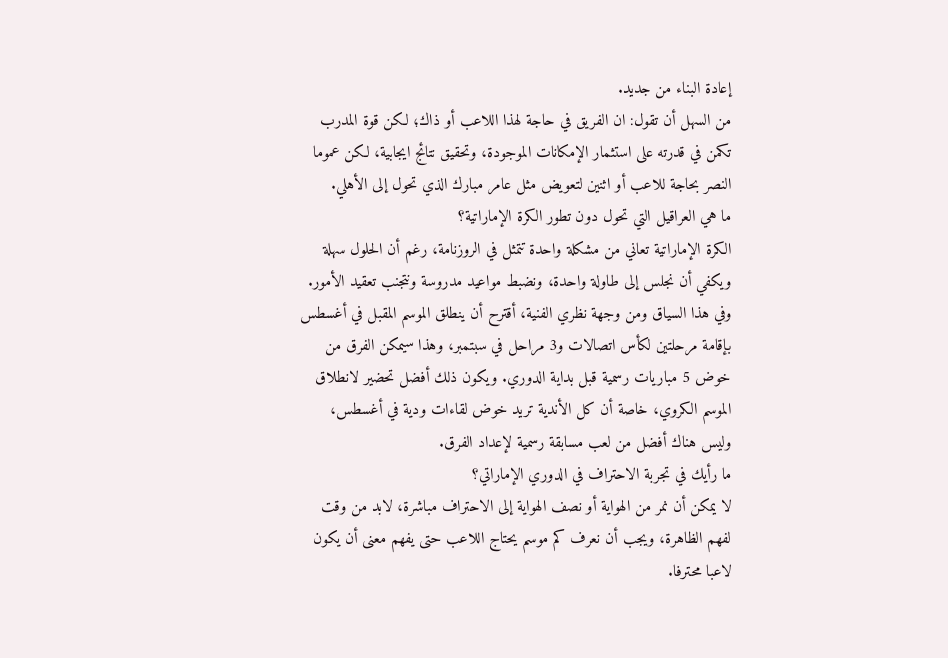إعادة البناء من جديد.
من السهل أن تقول: ان الفريق في حاجة لهذا اللاعب أو ذاك؛ لكن قوة المدرب تكمن في قدرته على استثمار الإمكانات الموجودة، وتحقيق نتائج ايجابية، لكن عموما النصر بحاجة للاعب أو اثنين لتعويض مثل عامر مبارك الذي تحول إلى الأهلي.
ما هي العراقيل التي تحول دون تطور الكرة الإماراتية؟
الكرة الإماراتية تعاني من مشكلة واحدة تتمثل في الروزنامة، رغم أن الحلول سهلة ويكفي أن نجلس إلى طاولة واحدة، ونضبط مواعيد مدروسة ونتجنب تعقيد الأمور. وفي هذا السياق ومن وجهة نظري الفنية، أقترح أن ينطلق الموسم المقبل في أغسطس بإقامة مرحلتين لكأس اتصالات و3 مراحل في سبتمبر، وهذا سيمكن الفرق من خوض 5 مباريات رسمية قبل بداية الدوري. ويكون ذلك أفضل تحضير لانطلاق الموسم الكروي، خاصة أن كل الأندية تريد خوض لقاءات ودية في أغسطس، وليس هناك أفضل من لعب مسابقة رسمية لإعداد الفرق.
ما رأيك في تجربة الاحتراف في الدوري الإماراتي؟
لا يمكن أن نمر من الهواية أو نصف الهواية إلى الاحتراف مباشرة، لابد من وقت لفهم الظاهرة، ويجب أن نعرف كم موسم يحتاج اللاعب حتى يفهم معنى أن يكون لاعبا محترفا.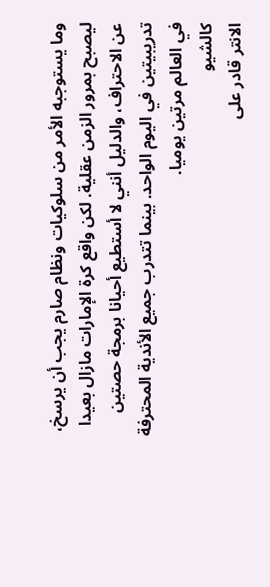وما يستوجبه الأمر من سلوكيات ونظام صارم يجب أن يرسخ، ليصبح بمرور الزمن عقلية. لكن واقع كرة الإمارات مازال بعيدا عن الاحتراف، والدليل أنني لا أستطيع أحيانا برمجة حصتين تدريبيتين في اليوم الواحد. بينما تتدرب جميع الأندية المحترفة في العالم مرتين يوميا.
كالشيو
الانتر قادر على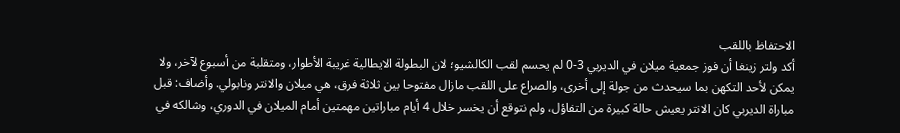الاحتفاظ باللقب
أكد ولتر زينغا أن فوز جمعية ميلان في الديربي 3-0 لم يحسم لقب الكالشيو؛ لان البطولة الايطالية غريبة الأطوار، ومتقلبة من أسبوع لآخر، ولا يمكن لأحد التكهن بما سيحدث من جولة إلى أخرى، والصراع على اللقب مازال مفتوحا بين ثلاثة فرق، هي ميلان والانتر ونابولي. وأضاف: قبل مباراة الديربي كان الانتر يعيش حالة كبيرة من التفاؤل، ولم نتوقع أن يخسر خلال 4 أيام مباراتين مهمتين أمام الميلان في الدوري، وشالكه في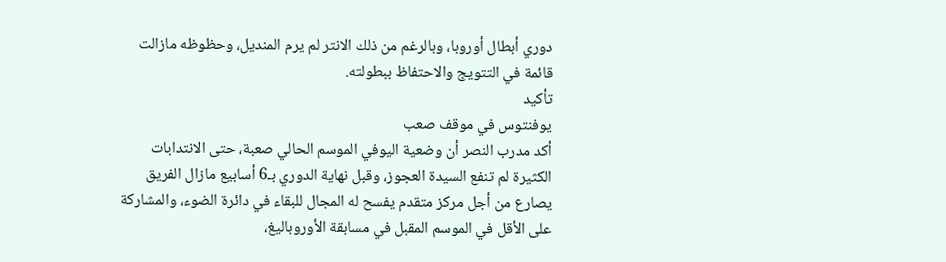دوري أبطال أوروبا، وبالرغم من ذلك الانتر لم يرم المنديل، وحظوظه مازالت قائمة في التتويج والاحتفاظ ببطولته.
تأكيد
يوفنتوس في موقف صعب
أكد مدرب النصر أن وضعية اليوفي الموسم الحالي صعبة، حتى الانتدابات الكثيرة لم تنفع السيدة العجوز، وقبل نهاية الدوري بـ6 أسابيع مازال الفريق يصارع من أجل مركز متقدم يفسح له المجال للبقاء في دائرة الضوء، والمشاركة على الأقل في الموسم المقبل في مسابقة الأوروباليغ،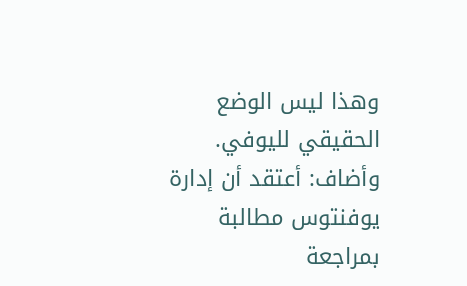وهذا ليس الوضع الحقيقي لليوفي.
وأضاف: أعتقد أن إدارة يوفنتوس مطالبة بمراجعة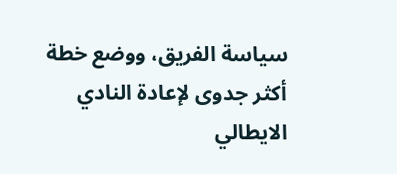سياسة الفريق، ووضع خطة أكثر جدوى لإعادة النادي الايطالي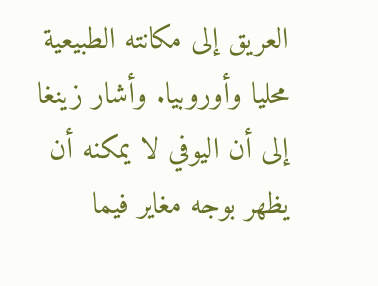العريق إلى مكانته الطبيعية محليا وأوروبيا. وأشار زينغا إلى أن اليوفي لا يمكنه أن يظهر بوجه مغاير فيما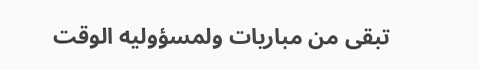تبقى من مباريات ولمسؤوليه الوقت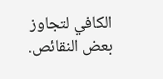الكافي لتجاوز بعض النقائص.